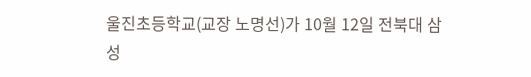울진초등학교(교장 노명선)가 10월 12일 전북대 삼성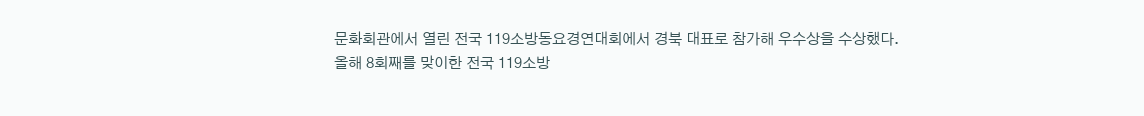문화회관에서 열린 전국 119소방동요경연대회에서 경북 대표로 참가해 우수상을 수상했다.
올해 8회째를 맞이한 전국 119소방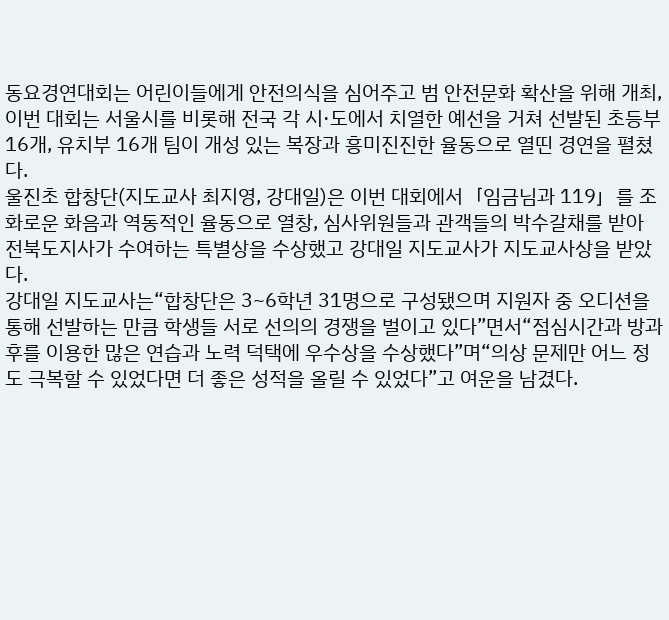동요경연대회는 어린이들에게 안전의식을 심어주고 범 안전문화 확산을 위해 개최, 이번 대회는 서울시를 비롯해 전국 각 시·도에서 치열한 예선을 거쳐 선발된 초등부 16개, 유치부 16개 팀이 개성 있는 복장과 흥미진진한 율동으로 열띤 경연을 펼쳤다.
울진초 합창단(지도교사 최지영, 강대일)은 이번 대회에서「임금님과 119」를 조화로운 화음과 역동적인 율동으로 열창, 심사위원들과 관객들의 박수갈채를 받아 전북도지사가 수여하는 특별상을 수상했고 강대일 지도교사가 지도교사상을 받았다.
강대일 지도교사는“합창단은 3~6학년 31명으로 구성됐으며 지원자 중 오디션을 통해 선발하는 만큼 학생들 서로 선의의 경쟁을 벌이고 있다”면서“점심시간과 방과 후를 이용한 많은 연습과 노력 덕택에 우수상을 수상했다”며“의상 문제만 어느 정도 극복할 수 있었다면 더 좋은 성적을 올릴 수 있었다”고 여운을 남겼다.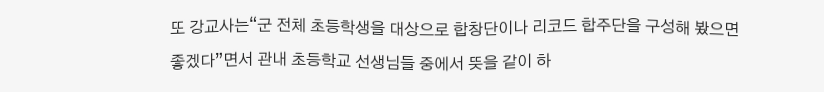또 강교사는“군 전체 초등학생을 대상으로 합창단이나 리코드 합주단을 구성해 봤으면 좋겠다”면서 관내 초등학교 선생님들 중에서 뜻을 같이 하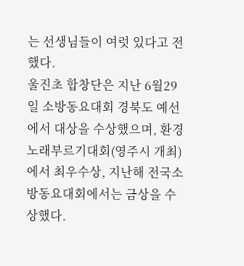는 선생님들이 여럿 있다고 전했다.
울진초 합창단은 지난 6월29일 소방동요대회 경북도 예선에서 대상을 수상했으며, 환경노래부르기대회(영주시 개최)에서 최우수상, 지난해 전국소방동요대회에서는 금상을 수상했다.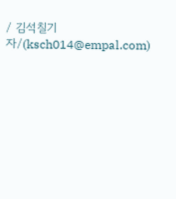/ 김석칠기자/(ksch014@empal.com)